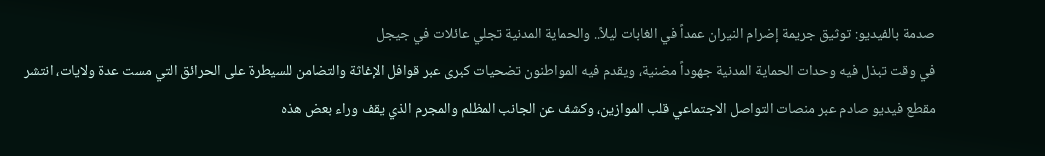صدمة بالفيديو: توثيق جريمة إضرام النيران عمداً في الغابات ليلاً.. والحماية المدنية تجلي عائلات في جيجل
في وقت تبذل فيه وحدات الحماية المدنية جهوداً مضنية، ويقدم فيه المواطنون تضحيات كبرى عبر قوافل الإغاثة والتضامن للسيطرة على الحرائق التي مست عدة ولايات، انتشر مقطع فيديو صادم عبر منصات التواصل الاجتماعي قلب الموازين، وكشف عن الجانب المظلم والمجرم الذي يقف وراء بعض هذه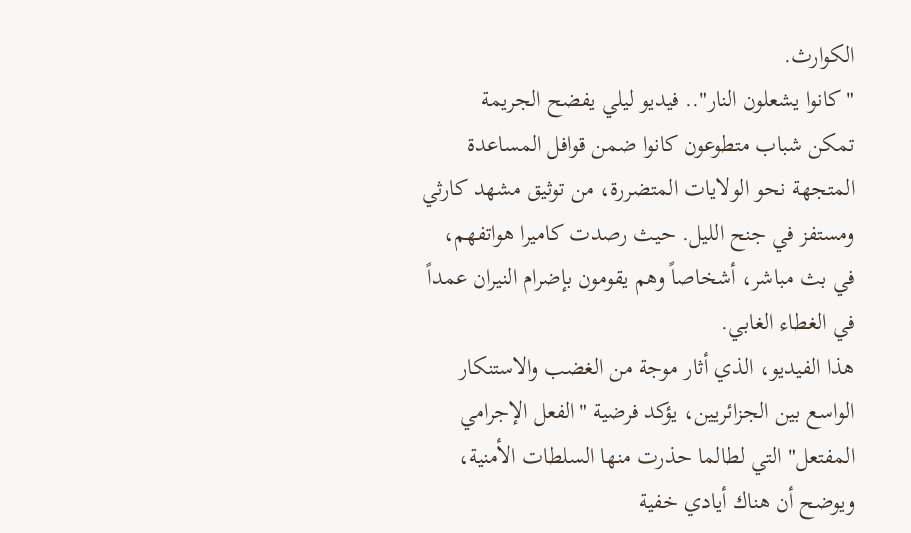الكوارث.
"كانوا يشعلون النار".. فيديو ليلي يفضح الجريمة
تمكن شباب متطوعون كانوا ضمن قوافل المساعدة المتجهة نحو الولايات المتضررة، من توثيق مشهد كارثي ومستفز في جنح الليل. حيث رصدت كاميرا هواتفهم، في بث مباشر، أشخاصاً وهم يقومون بإضرام النيران عمداً في الغطاء الغابي.
هذا الفيديو، الذي أثار موجة من الغضب والاستنكار الواسع بين الجزائريين، يؤكد فرضية "الفعل الإجرامي المفتعل" التي لطالما حذرت منها السلطات الأمنية، ويوضح أن هناك أيادي خفية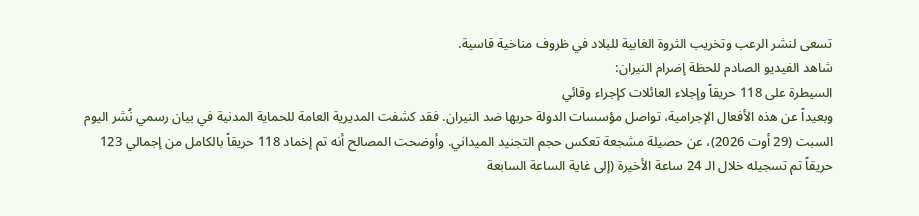تسعى لنشر الرعب وتخريب الثروة الغابية للبلاد في ظروف مناخية قاسية.
شاهد الفيديو الصادم للحظة إضرام النيران:
السيطرة على 118 حريقاً وإجلاء العائلات كإجراء وقائي
وبعيداً عن هذه الأفعال الإجرامية، تواصل مؤسسات الدولة حربها ضد النيران. فقد كشفت المديرية العامة للحماية المدنية في بيان رسمي نُشر اليوم السبت (29 أوت 2026)، عن حصيلة مشجعة تعكس حجم التجنيد الميداني. وأوضحت المصالح أنه تم إخماد 118 حريقاً بالكامل من إجمالي 123 حريقاً تم تسجيله خلال الـ 24 ساعة الأخيرة (إلى غاية الساعة السابعة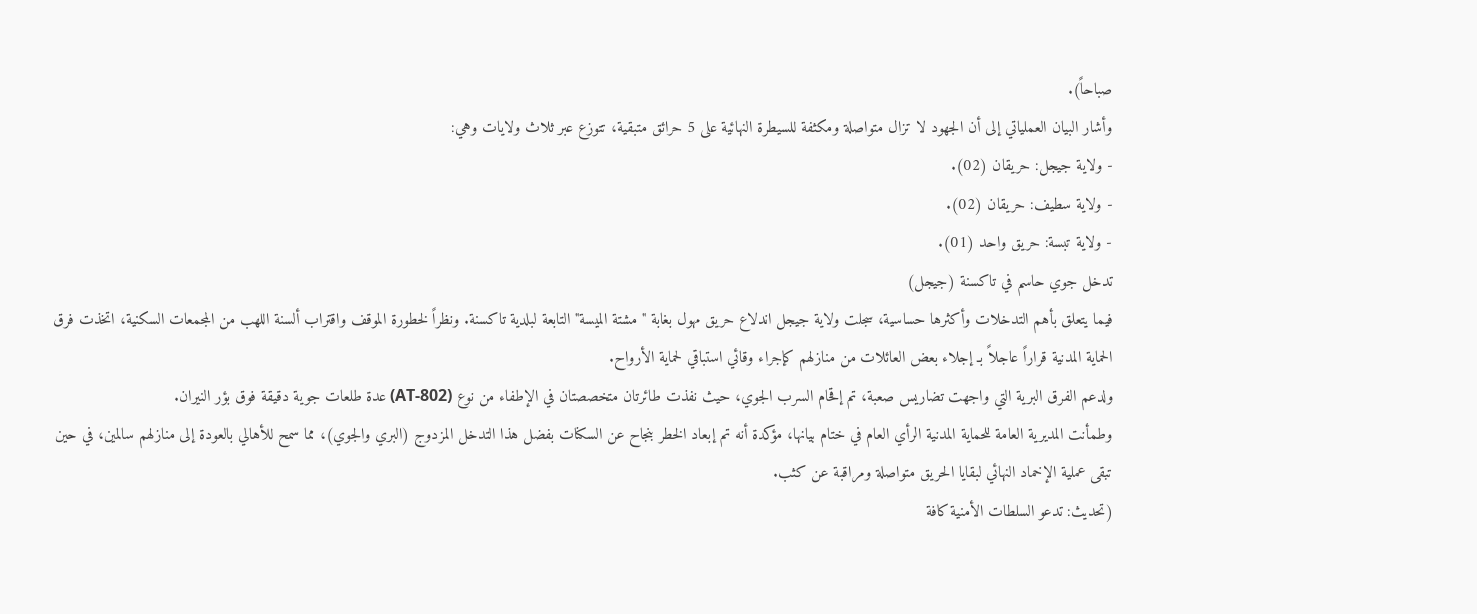صباحاً).
وأشار البيان العملياتي إلى أن الجهود لا تزال متواصلة ومكثفة للسيطرة النهائية على 5 حرائق متبقية، تتوزع عبر ثلاث ولايات وهي:
- ولاية جيجل: حريقان (02).
- ولاية سطيف: حريقان (02).
- ولاية تبسة: حريق واحد (01).
تدخل جوي حاسم في تاكسنة (جيجل)
فيما يتعلق بأهم التدخلات وأكثرها حساسية، سجلت ولاية جيجل اندلاع حريق مهول بغابة "مشتة الميسة" التابعة لبلدية تاكسنة. ونظراً لخطورة الموقف واقتراب ألسنة اللهب من المجمعات السكنية، اتخذت فرق الحماية المدنية قراراً عاجلاً بـ إجلاء بعض العائلات من منازلهم كإجراء وقائي استباقي لحماية الأرواح.
ولدعم الفرق البرية التي واجهت تضاريس صعبة، تم إقحام السرب الجوي، حيث نفذت طائرتان متخصصتان في الإطفاء من نوع (AT-802) عدة طلعات جوية دقيقة فوق بؤر النيران.
وطمأنت المديرية العامة للحماية المدنية الرأي العام في ختام بيانها، مؤكدة أنه تم إبعاد الخطر بنجاح عن السكنات بفضل هذا التدخل المزدوج (البري والجوي)، مما سمح للأهالي بالعودة إلى منازلهم سالمين، في حين تبقى عملية الإخماد النهائي لبقايا الحريق متواصلة ومراقبة عن كثب.
(تحديث: تدعو السلطات الأمنية كافة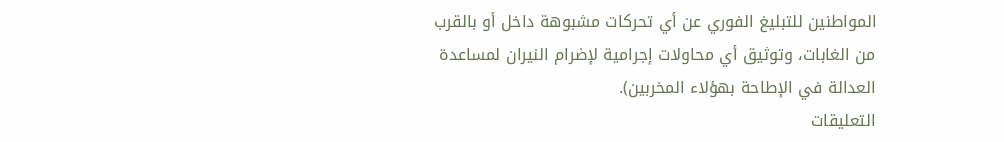المواطنين للتبليغ الفوري عن أي تحركات مشبوهة داخل أو بالقرب من الغابات، وتوثيق أي محاولات إجرامية لإضرام النيران لمساعدة العدالة في الإطاحة بهؤلاء المخربين).
التعليقات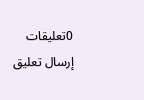0تعليقات
إرسال تعليق